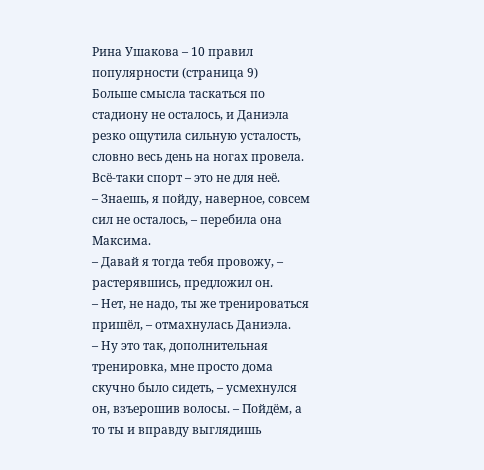Рина Ушакова – 10 правил популярности (страница 9)
Больше смысла таскаться по стадиону не осталось, и Даниэла резко ощутила сильную усталость, словно весь день на ногах провела. Всё-таки спорт – это не для неё.
– Знаешь, я пойду, наверное, совсем сил не осталось, – перебила она Максима.
– Давай я тогда тебя провожу, – растерявшись, предложил он.
– Нет, не надо, ты же тренироваться пришёл, – отмахнулась Даниэла.
– Ну это так, дополнительная тренировка, мне просто дома скучно было сидеть, – усмехнулся он, взъерошив волосы. – Пойдём, а то ты и вправду выглядишь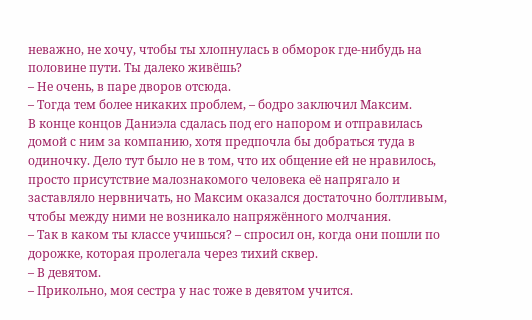неважно, не хочу, чтобы ты хлопнулась в обморок где-нибудь на половине пути. Ты далеко живёшь?
– Не очень, в паре дворов отсюда.
– Тогда тем более никаких проблем, – бодро заключил Максим.
В конце концов Даниэла сдалась под его напором и отправилась домой с ним за компанию, хотя предпочла бы добраться туда в одиночку. Дело тут было не в том, что их общение ей не нравилось, просто присутствие малознакомого человека её напрягало и заставляло нервничать, но Максим оказался достаточно болтливым, чтобы между ними не возникало напряжённого молчания.
– Так в каком ты классе учишься? – спросил он, когда они пошли по дорожке, которая пролегала через тихий сквер.
– В девятом.
– Прикольно, моя сестра у нас тоже в девятом учится.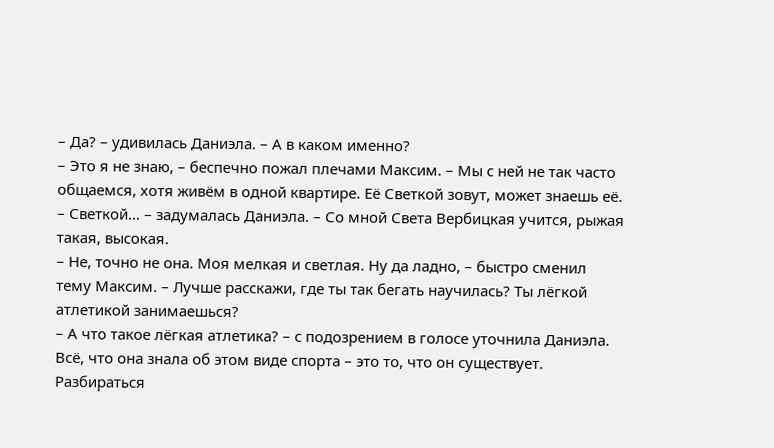– Да? – удивилась Даниэла. – А в каком именно?
– Это я не знаю, – беспечно пожал плечами Максим. – Мы с ней не так часто общаемся, хотя живём в одной квартире. Её Светкой зовут, может знаешь её.
– Светкой… – задумалась Даниэла. – Со мной Света Вербицкая учится, рыжая такая, высокая.
– Не, точно не она. Моя мелкая и светлая. Ну да ладно, – быстро сменил тему Максим. – Лучше расскажи, где ты так бегать научилась? Ты лёгкой атлетикой занимаешься?
– А что такое лёгкая атлетика? – с подозрением в голосе уточнила Даниэла.
Всё, что она знала об этом виде спорта – это то, что он существует. Разбираться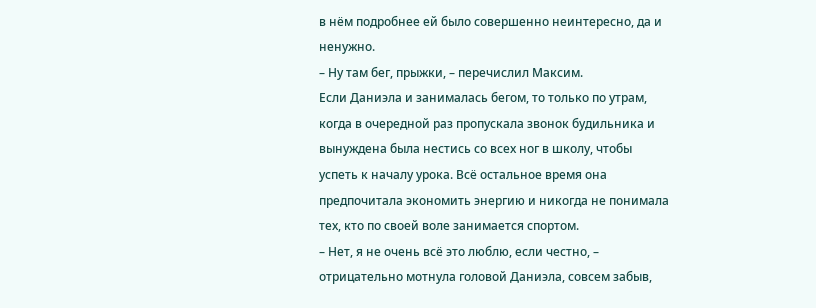в нём подробнее ей было совершенно неинтересно, да и ненужно.
– Ну там бег, прыжки, – перечислил Максим.
Если Даниэла и занималась бегом, то только по утрам, когда в очередной раз пропускала звонок будильника и вынуждена была нестись со всех ног в школу, чтобы успеть к началу урока. Всё остальное время она предпочитала экономить энергию и никогда не понимала тех, кто по своей воле занимается спортом.
– Нет, я не очень всё это люблю, если честно, – отрицательно мотнула головой Даниэла, совсем забыв,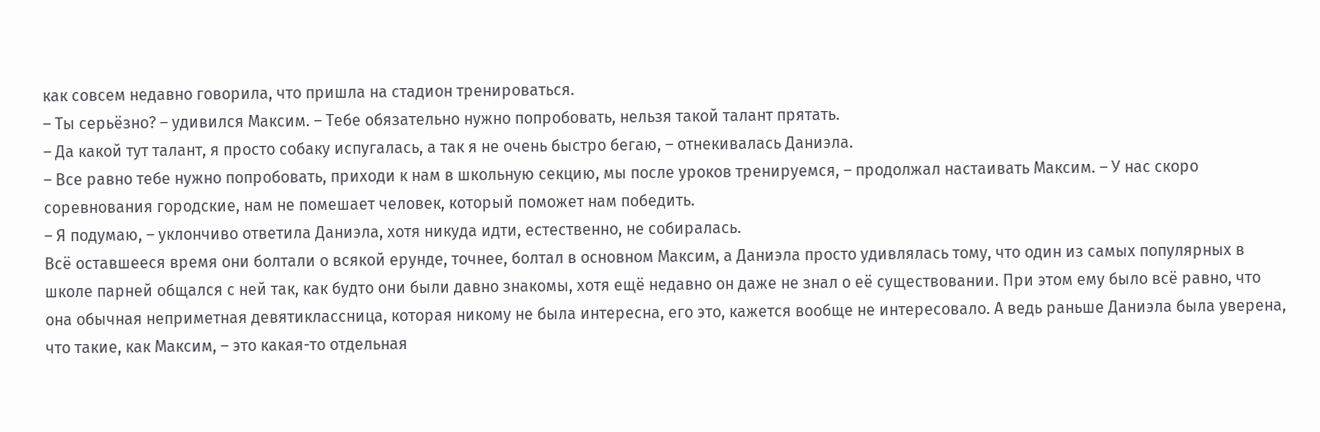как совсем недавно говорила, что пришла на стадион тренироваться.
– Ты серьёзно? – удивился Максим. – Тебе обязательно нужно попробовать, нельзя такой талант прятать.
– Да какой тут талант, я просто собаку испугалась, а так я не очень быстро бегаю, – отнекивалась Даниэла.
– Все равно тебе нужно попробовать, приходи к нам в школьную секцию, мы после уроков тренируемся, – продолжал настаивать Максим. – У нас скоро соревнования городские, нам не помешает человек, который поможет нам победить.
– Я подумаю, – уклончиво ответила Даниэла, хотя никуда идти, естественно, не собиралась.
Всё оставшееся время они болтали о всякой ерунде, точнее, болтал в основном Максим, а Даниэла просто удивлялась тому, что один из самых популярных в школе парней общался с ней так, как будто они были давно знакомы, хотя ещё недавно он даже не знал о её существовании. При этом ему было всё равно, что она обычная неприметная девятиклассница, которая никому не была интересна, его это, кажется вообще не интересовало. А ведь раньше Даниэла была уверена, что такие, как Максим, – это какая-то отдельная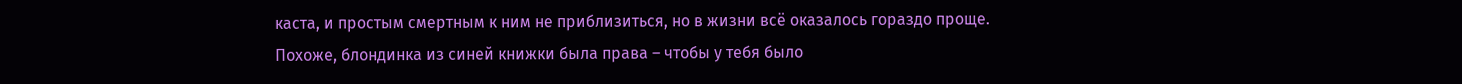каста, и простым смертным к ним не приблизиться, но в жизни всё оказалось гораздо проще.
Похоже, блондинка из синей книжки была права – чтобы у тебя было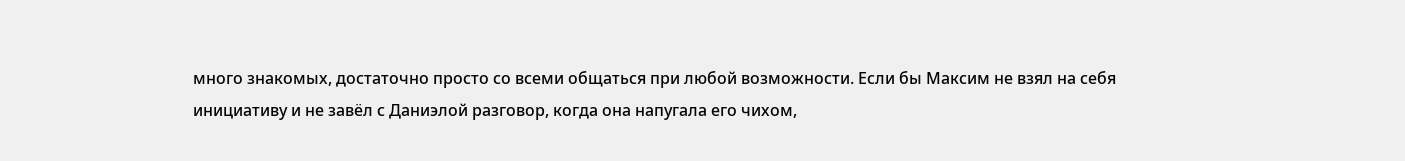много знакомых, достаточно просто со всеми общаться при любой возможности. Если бы Максим не взял на себя инициативу и не завёл с Даниэлой разговор, когда она напугала его чихом,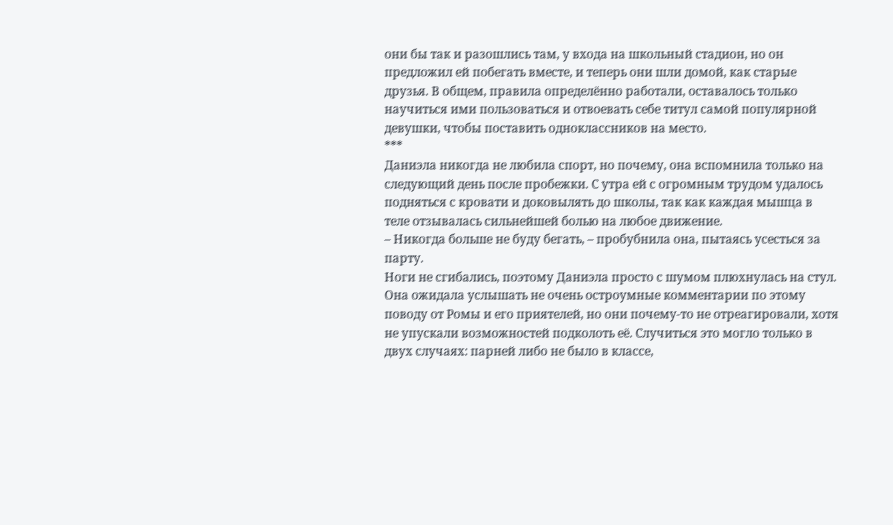они бы так и разошлись там, у входа на школьный стадион, но он предложил ей побегать вместе, и теперь они шли домой, как старые друзья. В общем, правила определённо работали, оставалось только научиться ими пользоваться и отвоевать себе титул самой популярной девушки, чтобы поставить одноклассников на место.
***
Даниэла никогда не любила спорт, но почему, она вспомнила только на следующий день после пробежки. С утра ей с огромным трудом удалось подняться с кровати и доковылять до школы, так как каждая мышца в теле отзывалась сильнейшей болью на любое движение.
– Никогда больше не буду бегать, – пробубнила она, пытаясь усесться за парту.
Ноги не сгибались, поэтому Даниэла просто с шумом плюхнулась на стул. Она ожидала услышать не очень остроумные комментарии по этому поводу от Ромы и его приятелей, но они почему-то не отреагировали, хотя не упускали возможностей подколоть её. Случиться это могло только в двух случаях: парней либо не было в классе,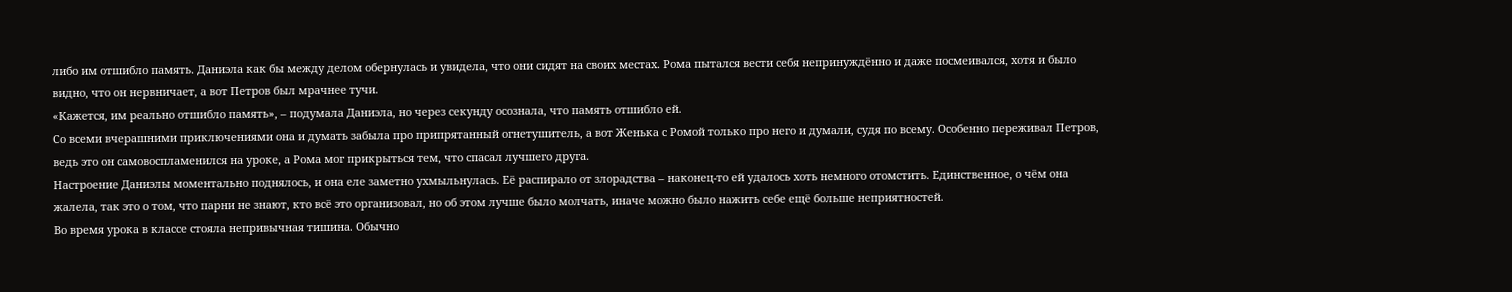либо им отшибло память. Даниэла как бы между делом обернулась и увидела, что они сидят на своих местах. Рома пытался вести себя непринуждённо и даже посмеивался, хотя и было видно, что он нервничает, а вот Петров был мрачнее тучи.
«Кажется, им реально отшибло память», – подумала Даниэла, но через секунду осознала, что память отшибло ей.
Со всеми вчерашними приключениями она и думать забыла про припрятанный огнетушитель, а вот Женька с Ромой только про него и думали, судя по всему. Особенно переживал Петров, ведь это он самовоспламенился на уроке, а Рома мог прикрыться тем, что спасал лучшего друга.
Настроение Даниэлы моментально поднялось, и она еле заметно ухмыльнулась. Её распирало от злорадства – наконец-то ей удалось хоть немного отомстить. Единственное, о чём она жалела, так это о том, что парни не знают, кто всё это организовал, но об этом лучше было молчать, иначе можно было нажить себе ещё больше неприятностей.
Во время урока в классе стояла непривычная тишина. Обычно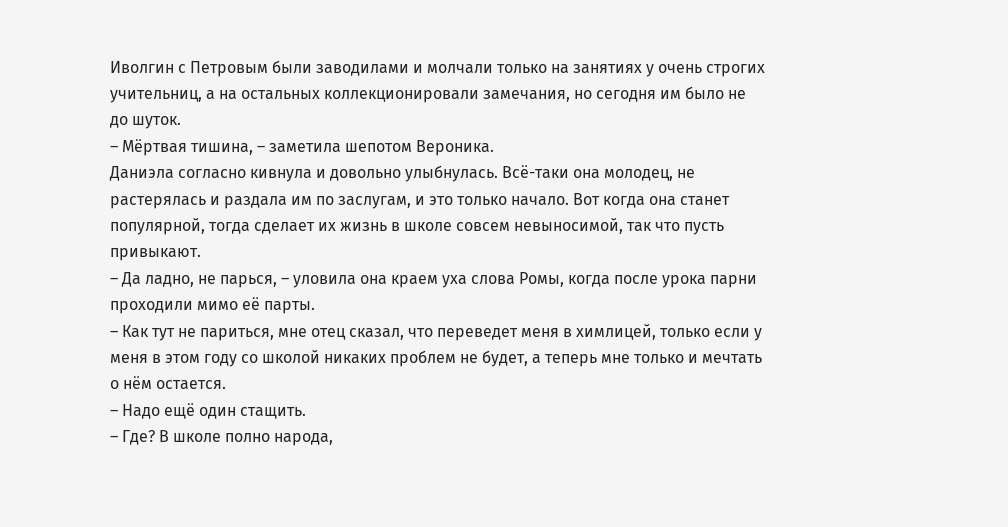Иволгин с Петровым были заводилами и молчали только на занятиях у очень строгих учительниц, а на остальных коллекционировали замечания, но сегодня им было не до шуток.
– Мёртвая тишина, – заметила шепотом Вероника.
Даниэла согласно кивнула и довольно улыбнулась. Всё-таки она молодец, не растерялась и раздала им по заслугам, и это только начало. Вот когда она станет популярной, тогда сделает их жизнь в школе совсем невыносимой, так что пусть привыкают.
– Да ладно, не парься, – уловила она краем уха слова Ромы, когда после урока парни проходили мимо её парты.
– Как тут не париться, мне отец сказал, что переведет меня в химлицей, только если у меня в этом году со школой никаких проблем не будет, а теперь мне только и мечтать о нём остается.
– Надо ещё один стащить.
– Где? В школе полно народа,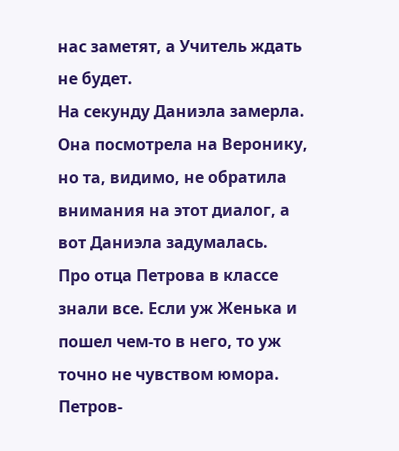нас заметят, а Учитель ждать не будет.
На секунду Даниэла замерла. Она посмотрела на Веронику, но та, видимо, не обратила внимания на этот диалог, а вот Даниэла задумалась.
Про отца Петрова в классе знали все. Если уж Женька и пошел чем-то в него, то уж точно не чувством юмора. Петров-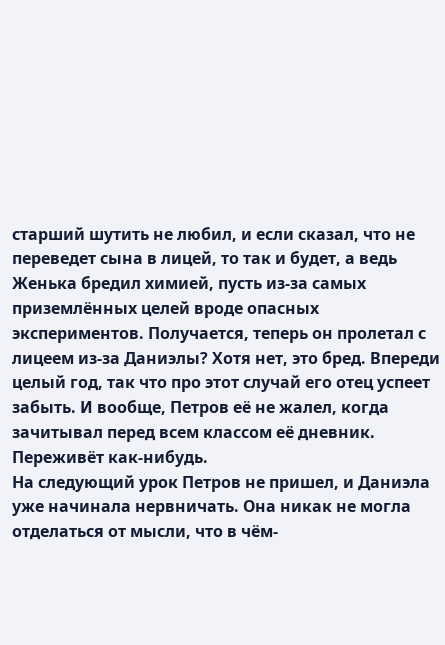старший шутить не любил, и если сказал, что не переведет сына в лицей, то так и будет, а ведь Женька бредил химией, пусть из-за самых приземлённых целей вроде опасных экспериментов. Получается, теперь он пролетал с лицеем из-за Даниэлы? Хотя нет, это бред. Впереди целый год, так что про этот случай его отец успеет забыть. И вообще, Петров её не жалел, когда зачитывал перед всем классом её дневник. Переживёт как-нибудь.
На следующий урок Петров не пришел, и Даниэла уже начинала нервничать. Она никак не могла отделаться от мысли, что в чём-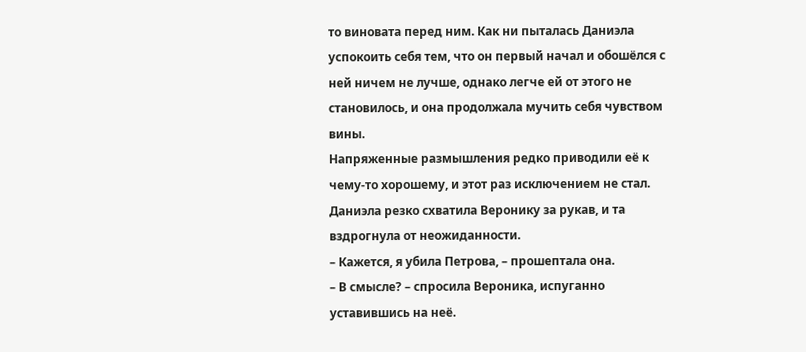то виновата перед ним. Как ни пыталась Даниэла успокоить себя тем, что он первый начал и обошёлся с ней ничем не лучше, однако легче ей от этого не становилось, и она продолжала мучить себя чувством вины.
Напряженные размышления редко приводили её к чему-то хорошему, и этот раз исключением не стал. Даниэла резко схватила Веронику за рукав, и та вздрогнула от неожиданности.
– Кажется, я убила Петрова, – прошептала она.
– В смысле? – спросила Вероника, испуганно уставившись на неё.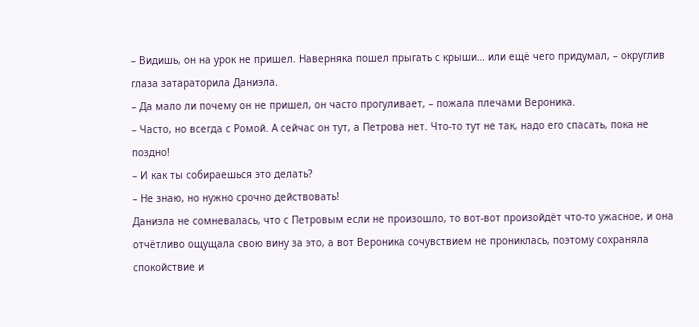– Видишь, он на урок не пришел. Наверняка пошел прыгать с крыши… или ещё чего придумал, – округлив глаза затараторила Даниэла.
– Да мало ли почему он не пришел, он часто прогуливает, – пожала плечами Вероника.
– Часто, но всегда с Ромой. А сейчас он тут, а Петрова нет. Что-то тут не так, надо его спасать, пока не поздно!
– И как ты собираешься это делать?
– Не знаю, но нужно срочно действовать!
Даниэла не сомневалась, что с Петровым если не произошло, то вот-вот произойдёт что-то ужасное, и она отчётливо ощущала свою вину за это, а вот Вероника сочувствием не прониклась, поэтому сохраняла спокойствие и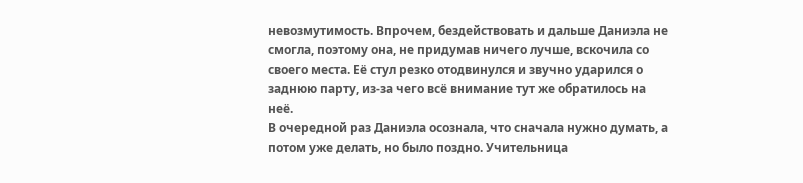невозмутимость. Впрочем, бездействовать и дальше Даниэла не смогла, поэтому она, не придумав ничего лучше, вскочила со своего места. Её стул резко отодвинулся и звучно ударился о заднюю парту, из-за чего всё внимание тут же обратилось на неё.
В очередной раз Даниэла осознала, что сначала нужно думать, а потом уже делать, но было поздно. Учительница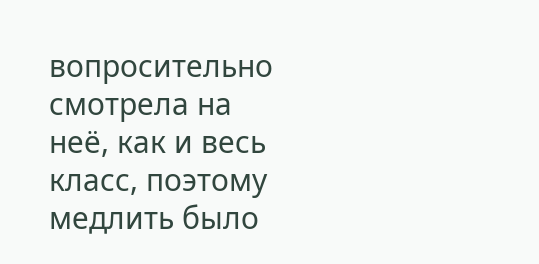вопросительно смотрела на неё, как и весь класс, поэтому медлить было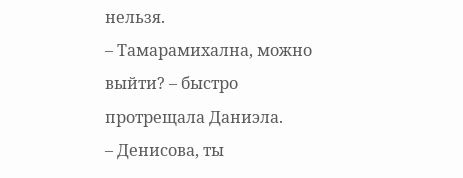нельзя.
– Тамарамихална, можно выйти? – быстро протрещала Даниэла.
– Денисова, ты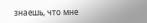знаешь, что мне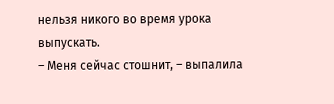нельзя никого во время урока выпускать.
– Меня сейчас стошнит, – выпалила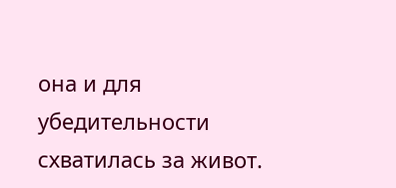она и для убедительности схватилась за живот.